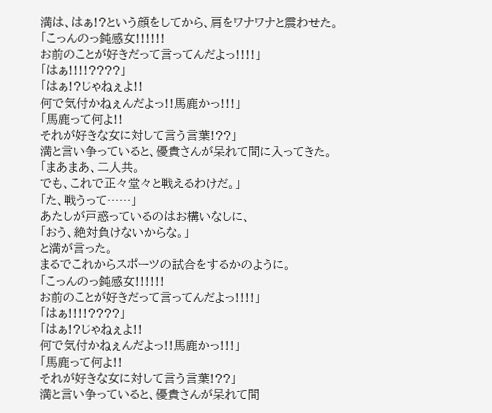満は、はぁ!?という顔をしてから、肩をワナワナと震わせた。
「こっんのっ鈍感女!!!!!!
お前のことが好きだって言ってんだよっ!!!!」
「はぁ!!!!????」
「はぁ!?じゃねぇよ!!
何で気付かねぇんだよっ!!馬鹿かっ!!!」
「馬鹿って何よ!!
それが好きな女に対して言う言葉!??」
満と言い争っていると、優貴さんが呆れて間に入ってきた。
「まあまあ、二人共。
でも、これで正々堂々と戦えるわけだ。」
「た、戦うって……」
あたしが戸惑っているのはお構いなしに、
「おう、絶対負けないからな。」
と満が言った。
まるでこれからスポーツの試合をするかのように。
「こっんのっ鈍感女!!!!!!
お前のことが好きだって言ってんだよっ!!!!」
「はぁ!!!!????」
「はぁ!?じゃねぇよ!!
何で気付かねぇんだよっ!!馬鹿かっ!!!」
「馬鹿って何よ!!
それが好きな女に対して言う言葉!??」
満と言い争っていると、優貴さんが呆れて間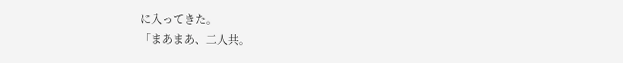に入ってきた。
「まあまあ、二人共。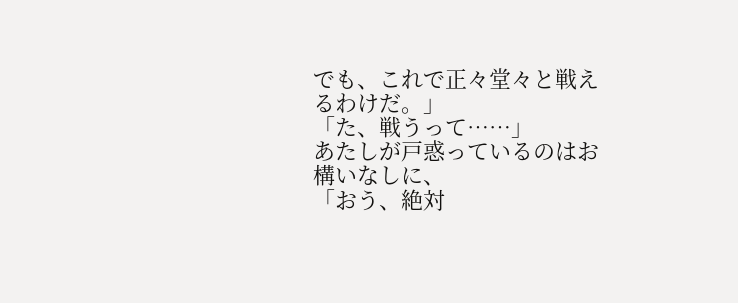でも、これで正々堂々と戦えるわけだ。」
「た、戦うって……」
あたしが戸惑っているのはお構いなしに、
「おう、絶対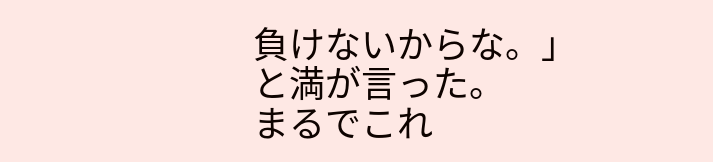負けないからな。」
と満が言った。
まるでこれ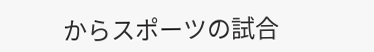からスポーツの試合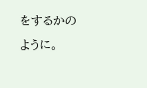をするかのように。